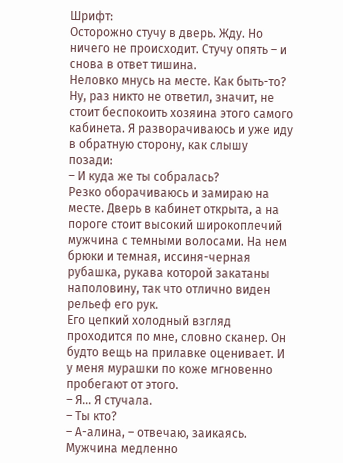Шрифт:
Осторожно стучу в дверь. Жду. Но ничего не происходит. Стучу опять – и снова в ответ тишина.
Неловко мнусь на месте. Как быть-то? Ну, раз никто не ответил, значит, не стоит беспокоить хозяина этого самого кабинета. Я разворачиваюсь и уже иду в обратную сторону, как слышу позади:
– И куда же ты собралась?
Резко оборачиваюсь и замираю на месте. Дверь в кабинет открыта, а на пороге стоит высокий широкоплечий мужчина с темными волосами. На нем брюки и темная, иссиня-черная рубашка, рукава которой закатаны наполовину, так что отлично виден рельеф его рук.
Его цепкий холодный взгляд проходится по мне, словно сканер. Он будто вещь на прилавке оценивает. И у меня мурашки по коже мгновенно пробегают от этого.
– Я… Я стучала.
– Ты кто?
– А-алина, – отвечаю, заикаясь.
Мужчина медленно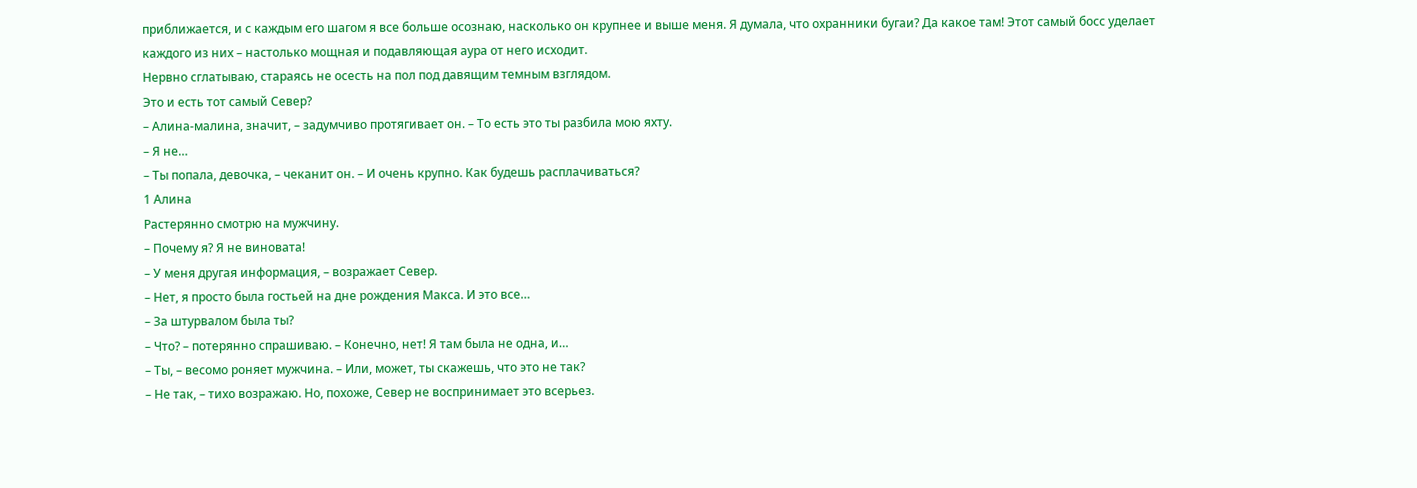приближается, и с каждым его шагом я все больше осознаю, насколько он крупнее и выше меня. Я думала, что охранники бугаи? Да какое там! Этот самый босс уделает каждого из них – настолько мощная и подавляющая аура от него исходит.
Нервно сглатываю, стараясь не осесть на пол под давящим темным взглядом.
Это и есть тот самый Север?
– Алина-малина, значит, – задумчиво протягивает он. – То есть это ты разбила мою яхту.
– Я не…
– Ты попала, девочка, – чеканит он. – И очень крупно. Как будешь расплачиваться?
1 Алина
Растерянно смотрю на мужчину.
– Почему я? Я не виновата!
– У меня другая информация, – возражает Север.
– Нет, я просто была гостьей на дне рождения Макса. И это все…
– За штурвалом была ты?
– Что? – потерянно спрашиваю. – Конечно, нет! Я там была не одна, и…
– Ты, – весомо роняет мужчина. – Или, может, ты скажешь, что это не так?
– Не так, – тихо возражаю. Но, похоже, Север не воспринимает это всерьез.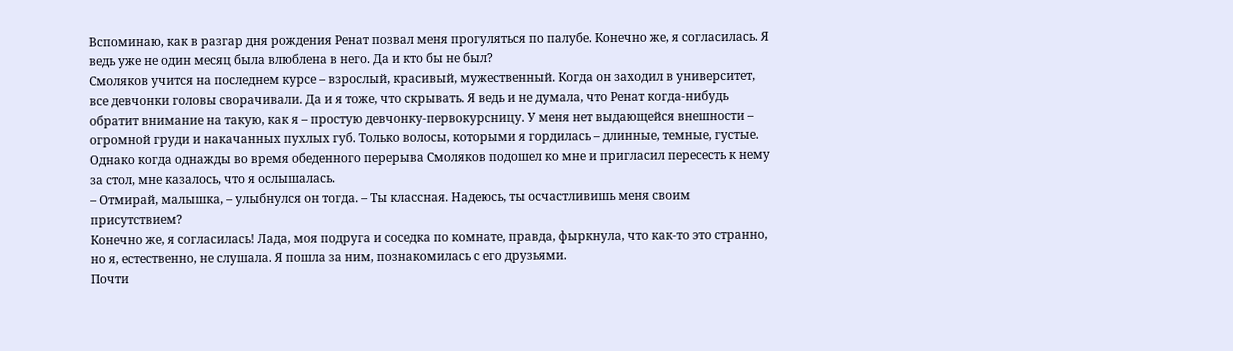Вспоминаю, как в разгар дня рождения Ренат позвал меня прогуляться по палубе. Конечно же, я согласилась. Я ведь уже не один месяц была влюблена в него. Да и кто бы не был?
Смоляков учится на последнем курсе – взрослый, красивый, мужественный. Когда он заходил в университет, все девчонки головы сворачивали. Да и я тоже, что скрывать. Я ведь и не думала, что Ренат когда-нибудь обратит внимание на такую, как я – простую девчонку-первокурсницу. У меня нет выдающейся внешности – огромной груди и накачанных пухлых губ. Только волосы, которыми я гордилась – длинные, темные, густые.
Однако когда однажды во время обеденного перерыва Смоляков подошел ко мне и пригласил пересесть к нему за стол, мне казалось, что я ослышалась.
– Отмирай, малышка, – улыбнулся он тогда. – Ты классная. Надеюсь, ты осчастливишь меня своим присутствием?
Конечно же, я согласилась! Лада, моя подруга и соседка по комнате, правда, фыркнула, что как-то это странно, но я, естественно, не слушала. Я пошла за ним, познакомилась с его друзьями.
Почти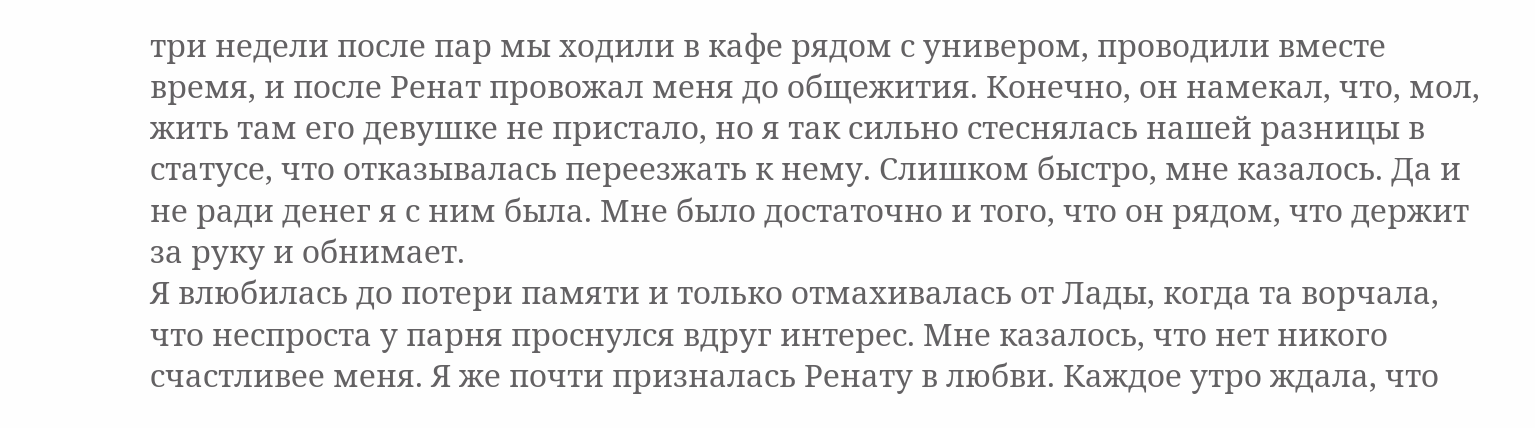три недели после пар мы ходили в кафе рядом с универом, проводили вместе время, и после Ренат провожал меня до общежития. Конечно, он намекал, что, мол, жить там его девушке не пристало, но я так сильно стеснялась нашей разницы в статусе, что отказывалась переезжать к нему. Слишком быстро, мне казалось. Да и не ради денег я с ним была. Мне было достаточно и того, что он рядом, что держит за руку и обнимает.
Я влюбилась до потери памяти и только отмахивалась от Лады, когда та ворчала, что неспроста у парня проснулся вдруг интерес. Мне казалось, что нет никого счастливее меня. Я же почти призналась Ренату в любви. Каждое утро ждала, что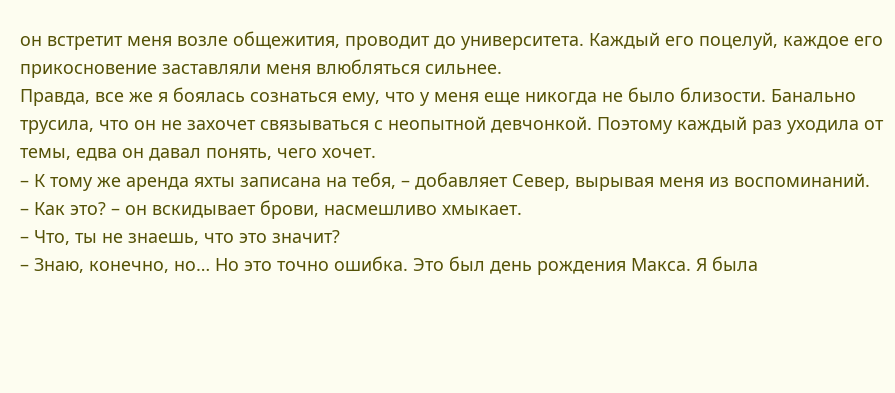он встретит меня возле общежития, проводит до университета. Каждый его поцелуй, каждое его прикосновение заставляли меня влюбляться сильнее.
Правда, все же я боялась сознаться ему, что у меня еще никогда не было близости. Банально трусила, что он не захочет связываться с неопытной девчонкой. Поэтому каждый раз уходила от темы, едва он давал понять, чего хочет.
– К тому же аренда яхты записана на тебя, – добавляет Север, вырывая меня из воспоминаний.
– Как это? – он вскидывает брови, насмешливо хмыкает.
– Что, ты не знаешь, что это значит?
– Знаю, конечно, но… Но это точно ошибка. Это был день рождения Макса. Я была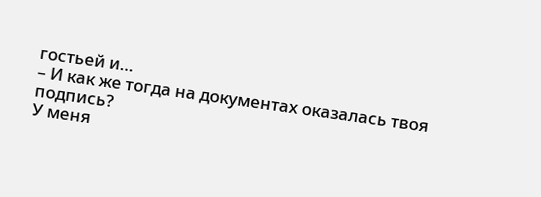гостьей и…
– И как же тогда на документах оказалась твоя подпись?
У меня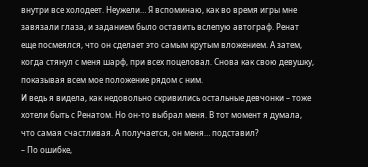внутри все холодеет. Неужели… Я вспоминаю, как во время игры мне завязали глаза, и заданием было оставить вслепую автограф. Ренат еще посмеялся, что он сделает это самым крутым вложением. А затем, когда стянул с меня шарф, при всех поцеловал. Снова как свою девушку, показывая всем мое положение рядом с ним.
И ведь я видела, как недовольно скривились остальные девчонки – тоже хотели быть с Ренатом. Но он-то выбрал меня. В тот момент я думала, что самая счастливая. А получается, он меня… подставил?
– По ошибке,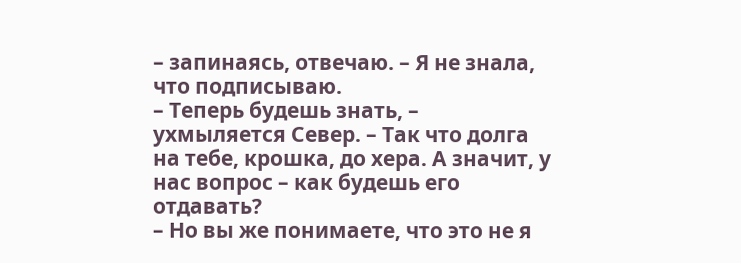– запинаясь, отвечаю. – Я не знала, что подписываю.
– Теперь будешь знать, – ухмыляется Север. – Так что долга на тебе, крошка, до хера. А значит, у нас вопрос – как будешь его отдавать?
– Но вы же понимаете, что это не я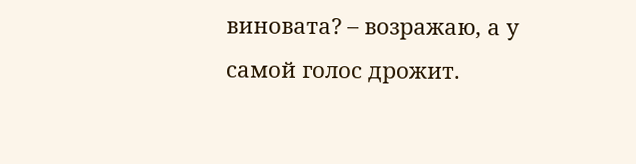виновата? – возражаю, а у самой голос дрожит.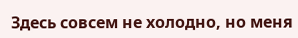Здесь совсем не холодно, но меня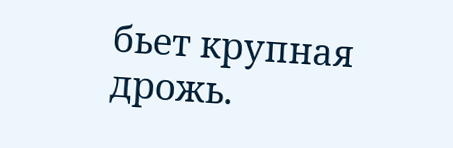бьет крупная дрожь.